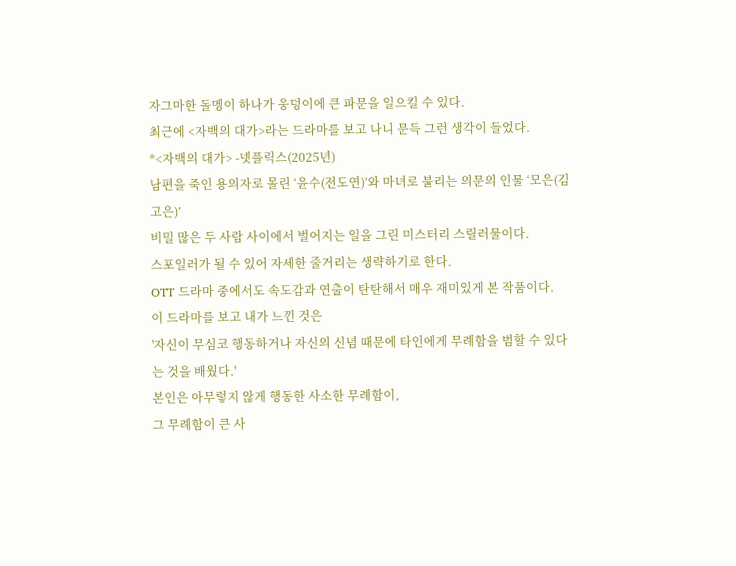자그마한 돌멩이 하나가 웅덩이에 큰 파문을 일으킬 수 있다.
최근에 <자백의 대가>라는 드라마를 보고 나니 문득 그런 생각이 들었다.
*<자백의 대가> -넷플릭스(2025년)
남편을 죽인 용의자로 몰린 ‘윤수(전도연)’와 마녀로 불리는 의문의 인물 ‘모은(김고은)’
비밀 많은 두 사람 사이에서 벌어지는 일을 그린 미스터리 스릴러물이다.
스포일러가 될 수 있어 자세한 줄거리는 생략하기로 한다.
OTT 드라마 중에서도 속도감과 연출이 탄탄해서 매우 재미있게 본 작품이다.
이 드라마를 보고 내가 느낀 것은
'자신이 무심코 행동하거나 자신의 신념 때문에 타인에게 무례함을 범할 수 있다는 것을 배웠다.'
본인은 아무렇지 않게 행동한 사소한 무례함이,
그 무례함이 큰 사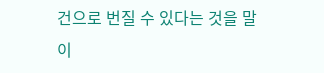건으로 번질 수 있다는 것을 말이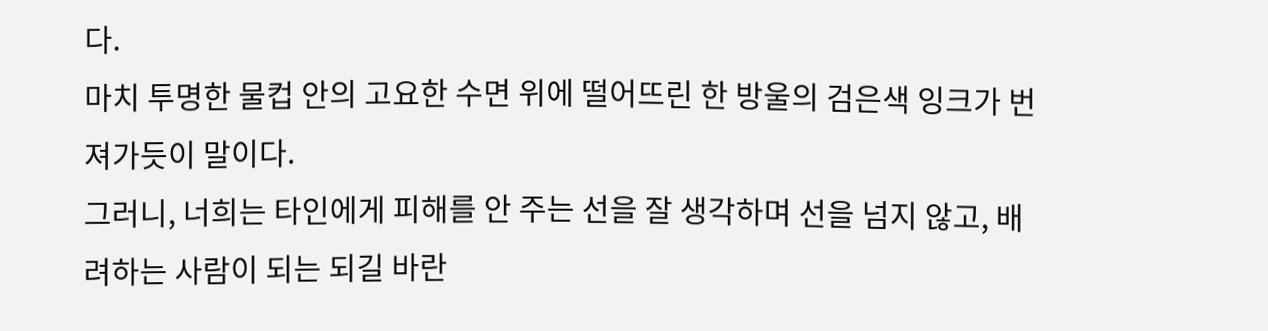다.
마치 투명한 물컵 안의 고요한 수면 위에 떨어뜨린 한 방울의 검은색 잉크가 번져가듯이 말이다.
그러니, 너희는 타인에게 피해를 안 주는 선을 잘 생각하며 선을 넘지 않고, 배려하는 사람이 되는 되길 바란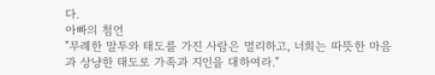다.
아빠의 첨언
"무례한 말투와 태도를 가진 사람은 멀리하고, 너희는 따뜻한 마음과 상냥한 태도로 가족과 지인을 대하여라."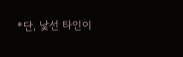*단, 낯선 타인이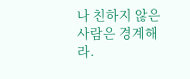나 친하지 않은 사람은 경계해라.